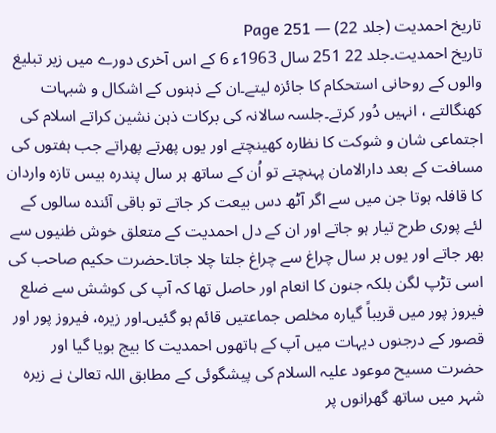تاریخ احمدیت (جلد 22) — Page 251
تاریخ احمدیت۔جلد 22 251 سال 1963ء 6 کے اس آخری دورے میں زیر تبلیغ والوں کے روحانی استحکام کا جائزہ لیتے۔ان کے ذہنوں کے اشکال و شبہات کھنگالتے ، انہیں دُور کرتے۔جلسہ سالانہ کی برکات ذہن نشین کراتے اسلام کی اجتماعی شان و شوکت کا نظارہ کھینچتے اور یوں پھرتے پھراتے جب ہفتوں کی مسافت کے بعد دارالامان پہنچتے تو اُن کے ساتھ ہر سال پندرہ بیس تازہ واردان کا قافلہ ہوتا جن میں سے اگر آٹھ دس بیعت کر جاتے تو باقی آئندہ سالوں کے لئے پوری طرح تیار ہو جاتے اور ان کے دل احمدیت کے متعلق خوش ظنیوں سے بھر جاتے اور یوں ہر سال چراغ سے چراغ جلتا چلا جاتا۔حضرت حکیم صاحب کی اسی تڑپ لگن بلکہ جنون کا انعام اور حاصل تھا کہ آپ کی کوشش سے ضلع فیروز پور میں قریباً گیارہ مخلص جماعتیں قائم ہو گئیں۔اور زیرہ، فیروز پور اور قصور کے درجنوں دیہات میں آپ کے ہاتھوں احمدیت کا بیج بویا گیا اور حضرت مسیح موعود علیہ السلام کی پیشگوئی کے مطابق اللہ تعالیٰ نے زیرہ شہر میں ساتھ گھرانوں پر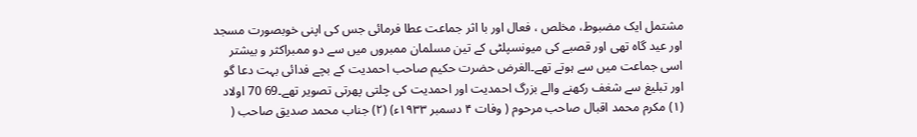مشتمل ایک مضبوط، مخلص ، فعال اور با اثر جماعت عطا فرمائی جس کی اپنی خوبصورت مسجد اور عید گاہ تھی اور قصبے کی میونسپلٹی کے تین مسلمان ممبروں میں سے دو ممبراکثر و بیشتر اسی جماعت میں سے ہوتے تھے۔الغرض حضرت حکیم صاحب احمدیت کے بچے فدائی بہت دعا گو اور تبلیغ سے شغف رکھنے والے بزرگ احمدیت اور احمدیت کی چلتی پھرتی تصویر تھے۔69 70 اولاد (۱) مکرم محمد اقبال صاحب مرحوم ( وفات ۴ دسمبر ۱۹۳۳ء) (۲) جناب محمد صدیق صاحب (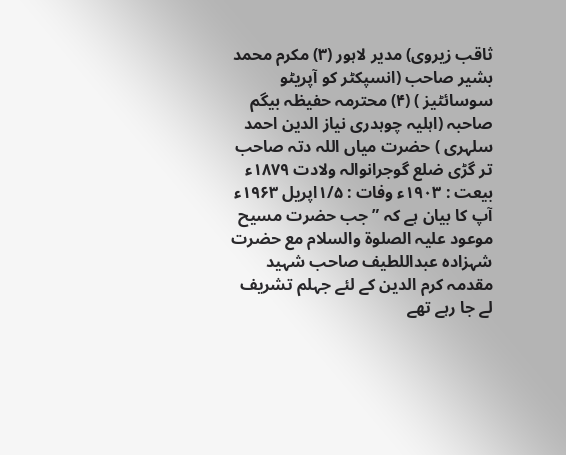ثاقب زیروی) مدیر لاہور (۳) مکرم محمد بشیر صاحب (انسپکٹر کو آپریٹو سوسائٹیز ) (۴) محترمہ حفیظہ بیگم صاحبہ (اہلیہ چوہدری نیاز الدین احمد سلہری ) حضرت میاں اللہ دتہ صاحب تر گڑی ضلع گوجرانوالہ ولادت ۱۸۷۹ء بیعت : ۱۹۰۳ء وفات : ۱/۵اپریل ۱۹۶۳ء آپ کا بیان ہے کہ ”جب حضرت مسیح موعود علیہ الصلوۃ والسلام مع حضرت شہزادہ عبداللطیف صاحب شہید مقدمہ کرم الدین کے لئے جہلم تشریف لے جا رہے تھے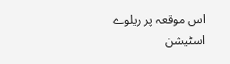اس موقعہ پر ریلوے اسٹیشن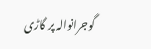گوجرانوالہ پر گاڑی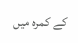کے کمرہ میں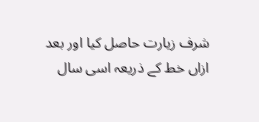شرف زیارت حاصل کیا اور بعد ازاں خط کے ذریعہ اسی سال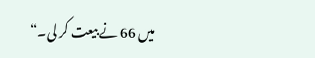میں 66 نے بیعت کر لی۔“